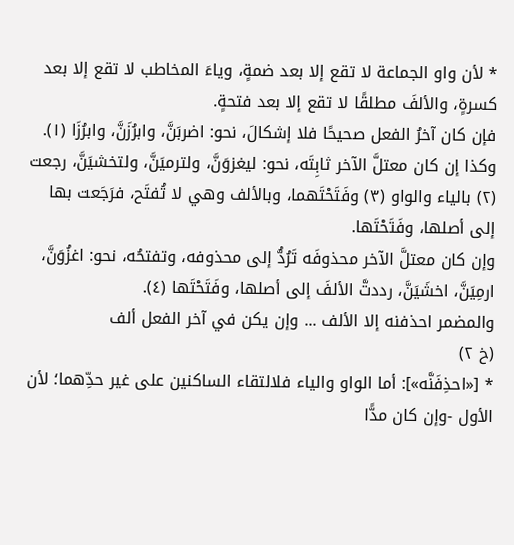* لأن واو الجماعة لا تقع إلا بعد ضمةٍ، وياءَ المخاطب لا تقع إلا بعد كسرةٍ، والألفَ مطلقًا لا تقع إلا بعد فتحةٍ.
فإن كان آخرُ الفعل صحيحًا فلا إشكالَ، نحو: اضربَنَّ، وابرُزَنَّ، وابرُزَا (١).
وكذا إن كان معتلَّ الآخر ثابِتَه، نحو: ليغزوَنَّ، ولترميَنَّ، ولتخشيَنَّ، رجعت (٢) بالياء والواو (٣) وفَتَحْتَهما، وبالألف وهي لا تُفتَح، فرَجَعت بها إلى أصلها، وفَتَحْتَها.
وإن كان معتلَّ الآخر محذوفَه تَرُدُّ إلى محذوفه، وتفتحُه، نحو: اغزُوَنَّ، ارمِيَنَّ، اخشَيَنَّ، رددتَّ الألفَ إلى أصلها، وفَتَحْتَها (٤).
والمضمر احذفنه إلا الألف ... وإن يكن في آخر الفعل ألف
(خ ٢)
* [«احذِفَنَّه»]: أما الواو والياء فلالتقاء الساكنين على غير حدِّهما؛ لأن الأول -وإن كان مدًّا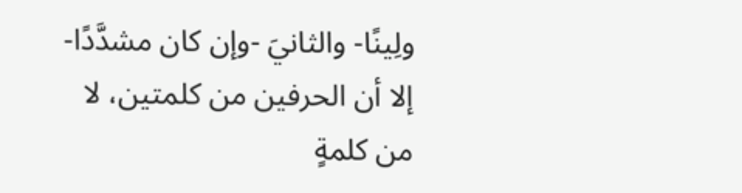ولِينًا- والثانيَ -وإن كان مشدَّدًا- إلا أن الحرفين من كلمتين، لا من كلمةٍ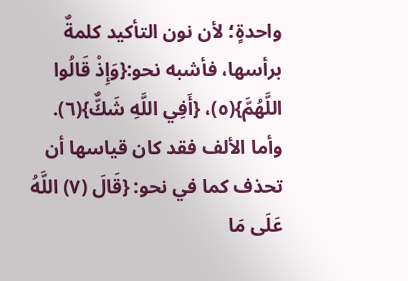واحدةٍ؛ لأن نون التأكيد كلمةٌ برأسها، فأشبه نحو:{وَإِذْ قَالُوا اللَّهُمَّ}(٥)، {أَفِي اللَّهِ شَكٌّ}(٦).
وأما الألف فقد كان قياسها أن تحذف كما في نحو: {قَالَ (٧) اللَّهُ عَلَى مَا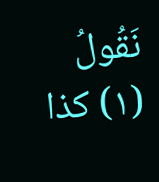نَقُولُ
(١) كذا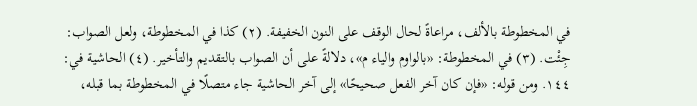في المخطوطة بالألف، مراعاةً لحال الوقف على النون الخفيفة. (٢) كذا في المخطوطة، ولعل الصواب: جِئْت. (٣) في المخطوطة: «بالواوم والياء م»، دلالةً على أن الصواب بالتقديم والتأخير. (٤) الحاشية في: ١٤٤. ومن قوله: «فإن كان آخر الفعل صحيحًا» إلى آخر الحاشية جاء متصلًا في المخطوطة بما قبله،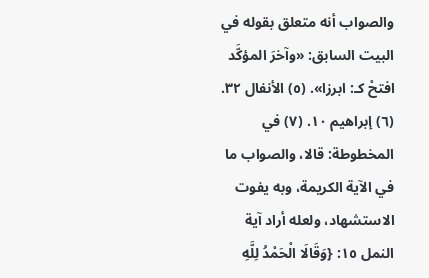والصواب أنه متعلق بقوله في البيت السابق: «وآخرَ المؤكَّد افتحْ كـ: ابرزا». (٥) الأنفال ٣٢. (٦) إبراهيم ١٠. (٧) في المخطوطة: قالا، والصواب ما في الآية الكريمة، وبه يفوت الاستشهاد، ولعله أراد آية النمل ١٥: {وَقَالَا الْحَمْدُ لِلَّهِ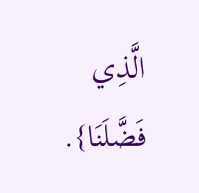الَّذِي فَضَّلَنَا}.